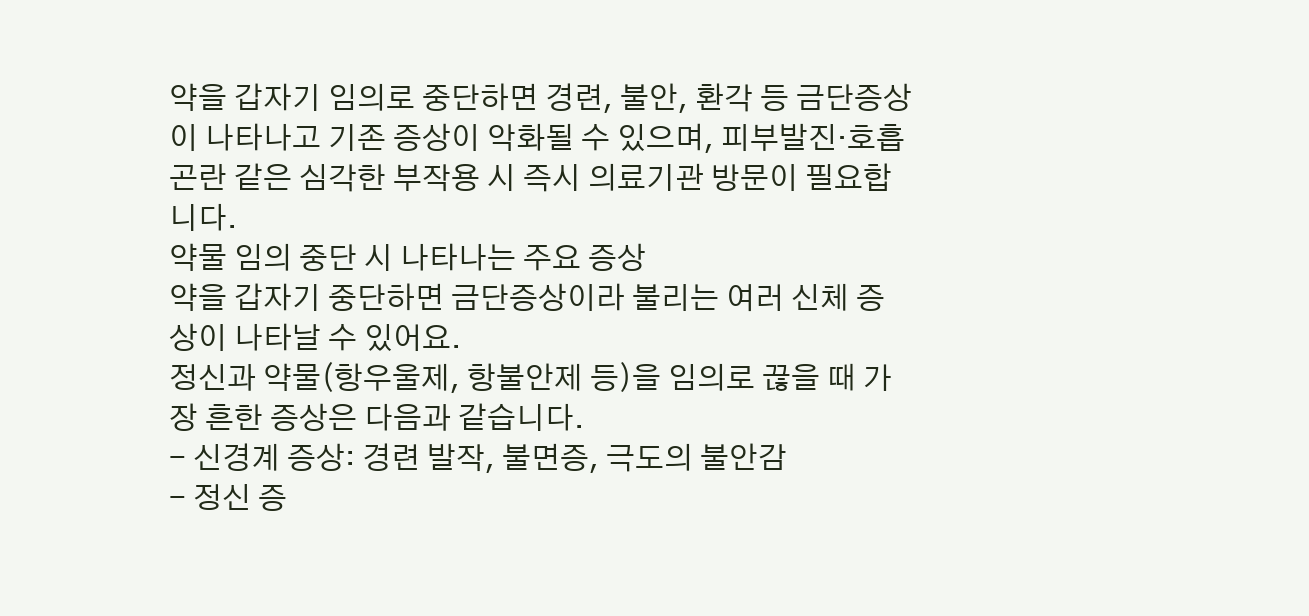약을 갑자기 임의로 중단하면 경련, 불안, 환각 등 금단증상이 나타나고 기존 증상이 악화될 수 있으며, 피부발진·호흡곤란 같은 심각한 부작용 시 즉시 의료기관 방문이 필요합니다.
약물 임의 중단 시 나타나는 주요 증상
약을 갑자기 중단하면 금단증상이라 불리는 여러 신체 증상이 나타날 수 있어요.
정신과 약물(항우울제, 항불안제 등)을 임의로 끊을 때 가장 흔한 증상은 다음과 같습니다.
- 신경계 증상: 경련 발작, 불면증, 극도의 불안감
- 정신 증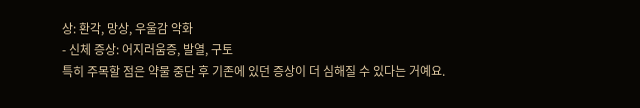상: 환각, 망상, 우울감 악화
- 신체 증상: 어지러움증, 발열, 구토
특히 주목할 점은 약물 중단 후 기존에 있던 증상이 더 심해질 수 있다는 거예요.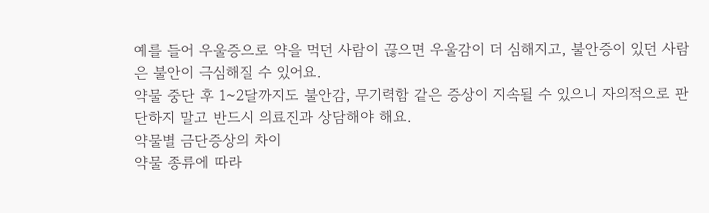예를 들어 우울증으로 약을 먹던 사람이 끊으면 우울감이 더 심해지고, 불안증이 있던 사람은 불안이 극심해질 수 있어요.
약물 중단 후 1~2달까지도 불안감, 무기력함 같은 증상이 지속될 수 있으니 자의적으로 판단하지 말고 반드시 의료진과 상담해야 해요.
약물별 금단증상의 차이
약물 종류에 따라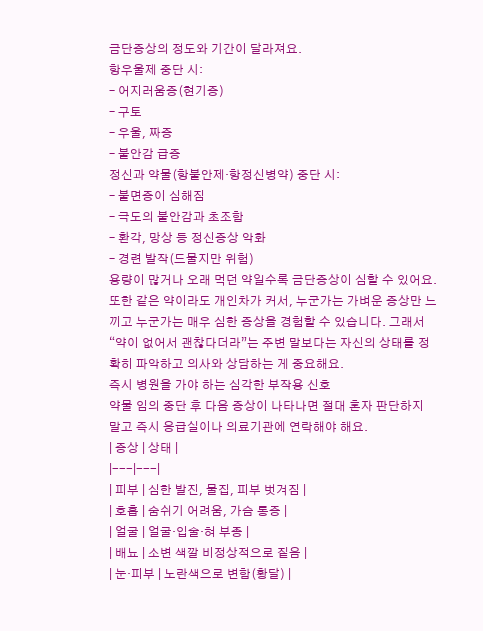금단증상의 정도와 기간이 달라져요.
항우울제 중단 시:
– 어지러움증(현기증)
– 구토
– 우울, 짜증
– 불안감 급증
정신과 약물(항불안제·항정신병약) 중단 시:
– 불면증이 심해짐
– 극도의 불안감과 초조함
– 환각, 망상 등 정신증상 악화
– 경련 발작(드물지만 위험)
용량이 많거나 오래 먹던 약일수록 금단증상이 심할 수 있어요. 또한 같은 약이라도 개인차가 커서, 누군가는 가벼운 증상만 느끼고 누군가는 매우 심한 증상을 경험할 수 있습니다. 그래서 “약이 없어서 괜찮다더라”는 주변 말보다는 자신의 상태를 정확히 파악하고 의사와 상담하는 게 중요해요.
즉시 병원을 가야 하는 심각한 부작용 신호
약물 임의 중단 후 다음 증상이 나타나면 절대 혼자 판단하지 말고 즉시 응급실이나 의료기관에 연락해야 해요.
| 증상 | 상태 |
|---|---|
| 피부 | 심한 발진, 물집, 피부 벗겨짐 |
| 호흡 | 숨쉬기 어려움, 가슴 통증 |
| 얼굴 | 얼굴·입술·혀 부종 |
| 배뇨 | 소변 색깔 비정상적으로 짙음 |
| 눈·피부 | 노란색으로 변함(황달) |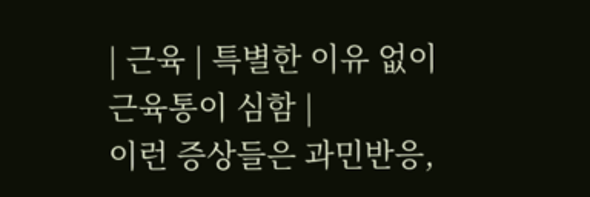| 근육 | 특별한 이유 없이 근육통이 심함 |
이런 증상들은 과민반응,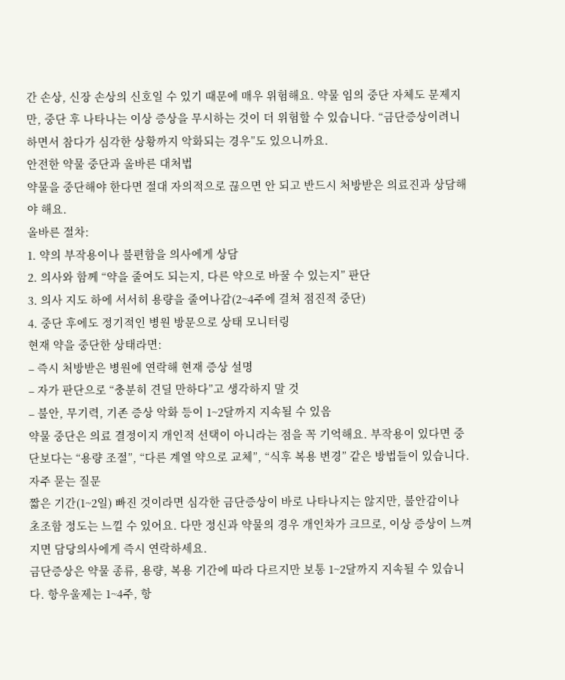간 손상, 신장 손상의 신호일 수 있기 때문에 매우 위험해요. 약물 임의 중단 자체도 문제지만, 중단 후 나타나는 이상 증상을 무시하는 것이 더 위험할 수 있습니다. “금단증상이려니 하면서 참다가 심각한 상황까지 악화되는 경우”도 있으니까요.
안전한 약물 중단과 올바른 대처법
약물을 중단해야 한다면 절대 자의적으로 끊으면 안 되고 반드시 처방받은 의료진과 상담해야 해요.
올바른 절차:
1. 약의 부작용이나 불편함을 의사에게 상담
2. 의사와 함께 “약을 줄여도 되는지, 다른 약으로 바꿀 수 있는지” 판단
3. 의사 지도 하에 서서히 용량을 줄여나감(2~4주에 걸쳐 점진적 중단)
4. 중단 후에도 정기적인 병원 방문으로 상태 모니터링
현재 약을 중단한 상태라면:
– 즉시 처방받은 병원에 연락해 현재 증상 설명
– 자가 판단으로 “충분히 견딜 만하다”고 생각하지 말 것
– 불안, 무기력, 기존 증상 악화 등이 1~2달까지 지속될 수 있음
약물 중단은 의료 결정이지 개인적 선택이 아니라는 점을 꼭 기억해요. 부작용이 있다면 중단보다는 “용량 조절”, “다른 계열 약으로 교체”, “식후 복용 변경” 같은 방법들이 있습니다.
자주 묻는 질문
짧은 기간(1~2일) 빠진 것이라면 심각한 금단증상이 바로 나타나지는 않지만, 불안감이나 초조함 정도는 느낄 수 있어요. 다만 정신과 약물의 경우 개인차가 크므로, 이상 증상이 느껴지면 담당의사에게 즉시 연락하세요.
금단증상은 약물 종류, 용량, 복용 기간에 따라 다르지만 보통 1~2달까지 지속될 수 있습니다. 항우울제는 1~4주, 항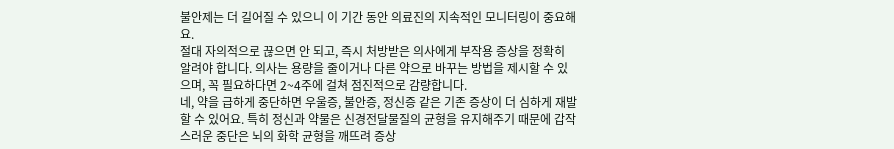불안제는 더 길어질 수 있으니 이 기간 동안 의료진의 지속적인 모니터링이 중요해요.
절대 자의적으로 끊으면 안 되고, 즉시 처방받은 의사에게 부작용 증상을 정확히 알려야 합니다. 의사는 용량을 줄이거나 다른 약으로 바꾸는 방법을 제시할 수 있으며, 꼭 필요하다면 2~4주에 걸쳐 점진적으로 감량합니다.
네, 약을 급하게 중단하면 우울증, 불안증, 정신증 같은 기존 증상이 더 심하게 재발할 수 있어요. 특히 정신과 약물은 신경전달물질의 균형을 유지해주기 때문에 갑작스러운 중단은 뇌의 화학 균형을 깨뜨려 증상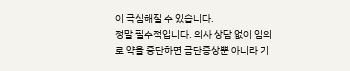이 극심해질 수 있습니다.
정말 필수적입니다. 의사 상담 없이 임의로 약을 중단하면 금단증상뿐 아니라 기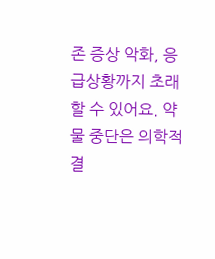존 증상 악화, 응급상황까지 초래할 수 있어요. 약물 중단은 의학적 결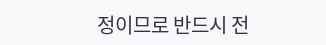정이므로 반드시 전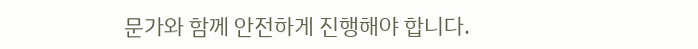문가와 함께 안전하게 진행해야 합니다.